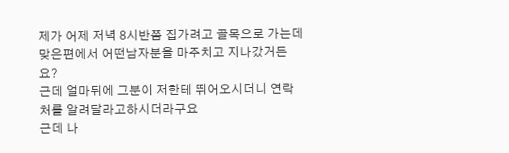제가 어제 저녁 8시반쯤 집가려고 골목으로 가는데
맞은편에서 어떤남자분을 마주치고 지나갔거든요?
근데 얼마뒤에 그분이 저한테 뛰어오시더니 연락처를 알려달라고하시더라구요
근데 나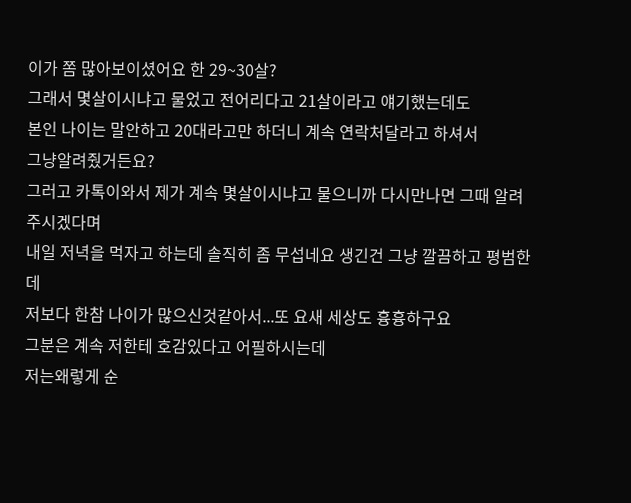이가 쫌 많아보이셨어요 한 29~30살?
그래서 몇살이시냐고 물었고 전어리다고 21살이라고 얘기했는데도
본인 나이는 말안하고 20대라고만 하더니 계속 연락처달라고 하셔서
그냥알려줬거든요?
그러고 카톡이와서 제가 계속 몇살이시냐고 물으니까 다시만나면 그때 알려주시겠다며
내일 저녁을 먹자고 하는데 솔직히 좀 무섭네요 생긴건 그냥 깔끔하고 평범한데
저보다 한참 나이가 많으신것같아서...또 요새 세상도 흉흉하구요
그분은 계속 저한테 호감있다고 어필하시는데
저는왜렇게 순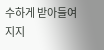수하게 받아들여지지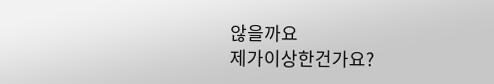않을까요
제가이상한건가요?